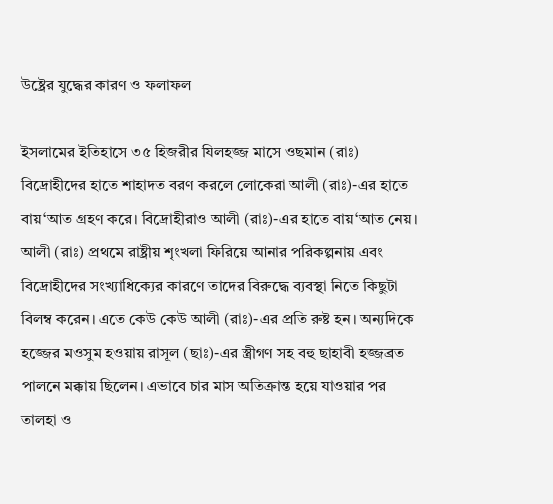উষ্ট্রের যুদ্ধের কারণ ও ফলাফল

ইসলামের ইতিহাসে ৩৫ হিজরীর যিলহজ্জ মাসে ওছমান (রাঃ) বিদ্রোহীদের হাতে শাহাদত বরণ করলে লোকেরা আলী (রাঃ)-এর হাতে বায়‘আত গ্রহণ করে। বিদ্রোহীরাও আলী (রাঃ)-এর হাতে বায়‘আত নেয়। আলী (রাঃ) প্রথমে রাষ্ট্রীয় শৃংখলা ফিরিয়ে আনার পরিকল্পনায় এবং বিদ্রোহীদের সংখ্যাধিক্যের কারণে তাদের বিরুদ্ধে ব্যবস্থা নিতে কিছুটা বিলম্ব করেন। এতে কেউ কেউ আলী (রাঃ)-এর প্রতি রুষ্ট হন। অন্যদিকে হজ্জের মওসুম হওয়ায় রাসূল (ছাঃ)-এর স্ত্রীগণ সহ বহু ছাহাবী হজ্জব্রত পালনে মক্কায় ছিলেন। এভাবে চার মাস অতিক্রান্ত হয়ে যাওয়ার পর তালহা ও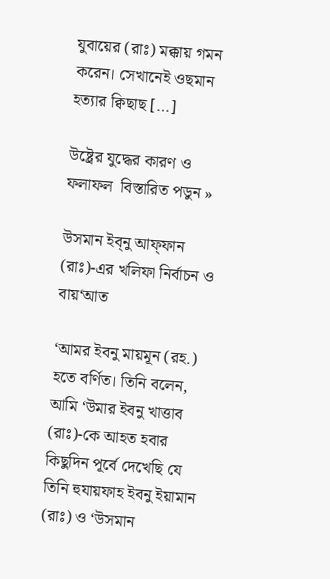যুবায়ের (রাঃ) মক্কায় গমন করেন। সেখানেই ওছমান হত্যার ক্বিছাছ […]

উষ্ট্রের যুদ্ধের কারণ ও ফলাফল  বিস্তারিত পডুন »

উসমান ইব্নু আফ্ফান (রাঃ)-এর খলিফা নির্বাচন ও বায়‘আত

‘আমর ইবনু মায়মূন (রহ.) হতে বর্ণিত। তিনি বলেন, আমি ‘উমার ইবনু খাত্তাব (রাঃ)-কে আহত হবার কিছুদিন পূর্বে দেখেছি যে তিনি হুযায়ফাহ ইবনু ইয়ামান (রাঃ) ও ‘উসমান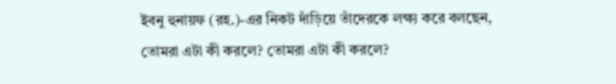ইবনু হুনায়ফ (রহ.)-এর নিকট দাঁড়িয়ে তাঁদেরকে লক্ষ্য করে বলছেন, তোমরা এটা কী করলে? তোমরা এটা কী করলে?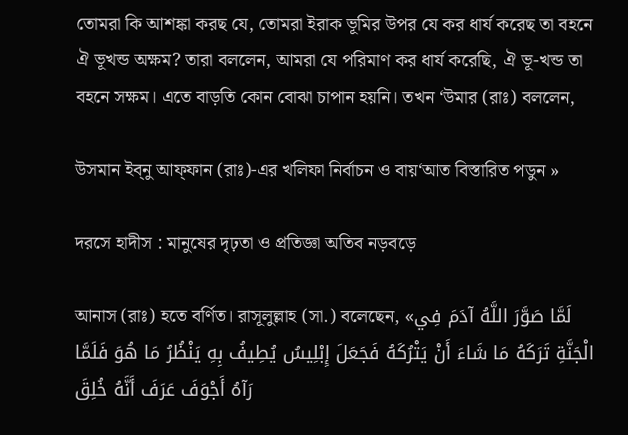তোমরা কি আশঙ্কা করছ যে, তোমরা ইরাক ভূমির উপর যে কর ধার্য করেছ তা বহনে ঐ ভূখন্ড অক্ষম? তারা বললেন, আমরা যে পরিমাণ কর ধার্য করেছি, ঐ ভূ-খন্ড তা বহনে সক্ষম। এতে বাড়তি কোন বোঝা চাপান হয়নি। তখন ‘উমার (রাঃ) বললেন,

উসমান ইব্নু আফ্ফান (রাঃ)-এর খলিফা নির্বাচন ও বায়‘আত বিস্তারিত পডুন »

দরসে হাদীস : মানুষের দৃঢ়তা ও প্রতিজ্ঞা অতিব নড়বড়ে

আনাস (রাঃ) হতে বর্ণিত। রাসূলুল্লাহ (সা.) বলেছেন, «لَمَّا صَوَّرَ اللَّهُ آدَمَ فِي الْجَنَّةِ تَرَكَهُ مَا شَاءَ أَنْ يَتْرُكَهُ فَجَعَلَ إِبْلِيسُ يُطِيفُ بِهِ يَنْظُرُ مَا هُوَ فَلَمَّا رَآهُ أَجْوَفَ عَرَفَ أَنَّهُ خُلِقَ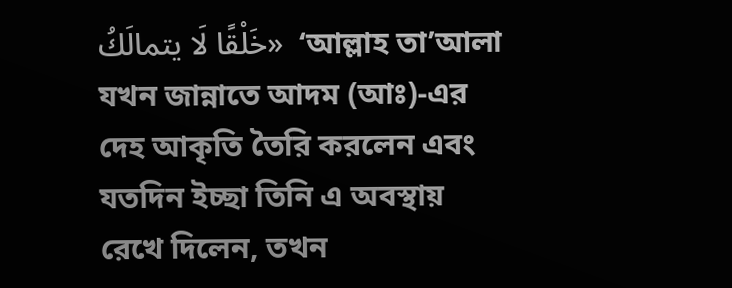خَلْقًا لَا يتمالَكُ»  ‘আল্লাহ তা’আলা যখন জান্নাতে আদম (আঃ)-এর দেহ আকৃতি তৈরি করলেন এবং যতদিন ইচ্ছা তিনি এ অবস্থায় রেখে দিলেন, তখন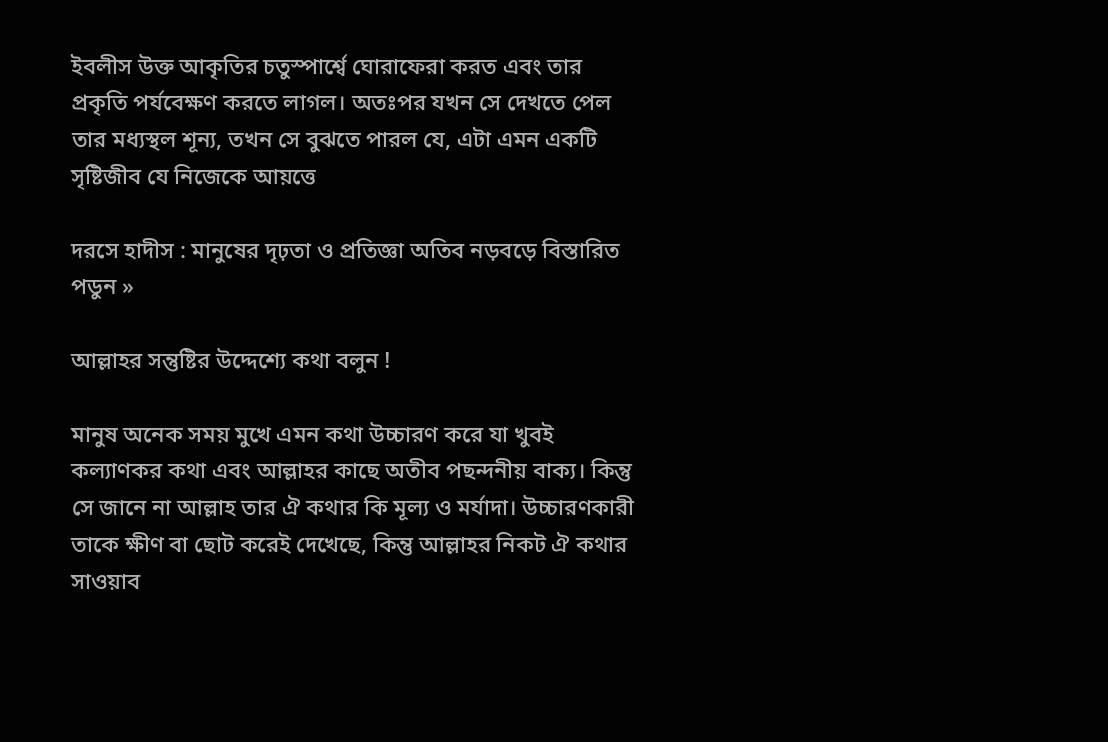ইবলীস উক্ত আকৃতির চতুস্পার্শ্বে ঘোরাফেরা করত এবং তার প্রকৃতি পর্যবেক্ষণ করতে লাগল। অতঃপর যখন সে দেখতে পেল তার মধ্যস্থল শূন্য, তখন সে বুঝতে পারল যে, এটা এমন একটি সৃষ্টিজীব যে নিজেকে আয়ত্তে

দরসে হাদীস : মানুষের দৃঢ়তা ও প্রতিজ্ঞা অতিব নড়বড়ে বিস্তারিত পডুন »

আল্লাহর সন্তুষ্টির উদ্দেশ্যে কথা বলুন !

মানুষ অনেক সময় মুখে এমন কথা উচ্চারণ করে যা খুবই কল্যাণকর কথা এবং আল্লাহর কাছে অতীব পছন্দনীয় বাক্য। কিন্তু সে জানে না আল্লাহ তার ঐ কথার কি মূল্য ও মর্যাদা। উচ্চারণকারী তাকে ক্ষীণ বা ছোট করেই দেখেছে, কিন্তু আল্লাহর নিকট ঐ কথার সাওয়াব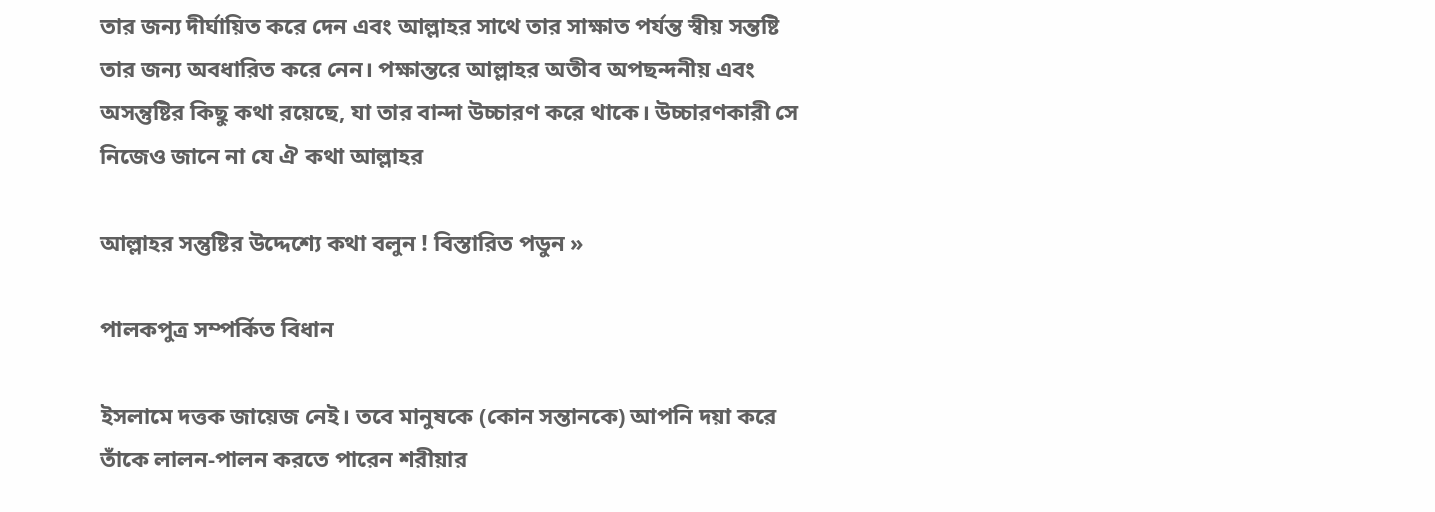তার জন্য দীর্ঘায়িত করে দেন এবং আল্লাহর সাথে তার সাক্ষাত পর্যন্ত স্বীয় সন্তষ্টি তার জন্য অবধারিত করে নেন। পক্ষান্তরে আল্লাহর অতীব অপছন্দনীয় এবং অসন্তুষ্টির কিছু কথা রয়েছে, যা তার বান্দা উচ্চারণ করে থাকে। উচ্চারণকারী সে নিজেও জানে না যে ঐ কথা আল্লাহর

আল্লাহর সন্তুষ্টির উদ্দেশ্যে কথা বলুন ! বিস্তারিত পডুন »

পালকপুত্র সম্পর্কিত বিধান

ইসলামে দত্তক জায়েজ নেই। তবে মানুষকে (কোন সন্তানকে) আপনি দয়া করে তাঁকে লালন-পালন করতে পারেন শরীয়ার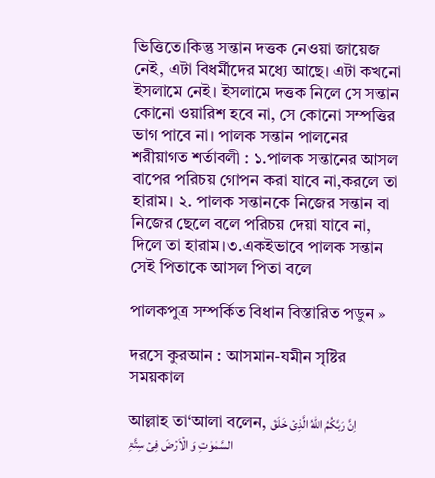ভিত্তিতে।কিন্তু সন্তান দত্তক নেওয়া জায়েজ নেই, এটা বিধর্মীদের মধ্যে আছে। এটা কখনো ইসলামে নেই। ইসলামে দত্তক নিলে সে সন্তান কোনো ওয়ারিশ হবে না, সে কোনো সম্পত্তির ভাগ পাবে না। পালক সন্তান পালনের শরীয়াগত শর্তাবলী : ১.পালক সন্তানের আসল বাপের পরিচয় গোপন করা যাবে না,করলে তা হারাম। ২. পালক সন্তানকে নিজের সন্তান বা নিজের ছেলে বলে পরিচয় দেয়া যাবে না, দিলে তা হারাম।৩.একইভাবে পালক সন্তান সেই পিতাকে আসল পিতা বলে

পালকপুত্র সম্পর্কিত বিধান বিস্তারিত পডুন »

দরসে কুরআন : আসমান-যমীন সৃষ্টির সময়কাল

আল্লাহ তা‘আলা বলেন, اِنَّ رَبَّکُمُ اللّٰهُ الَّذِیۡ خَلَقَ السَّمٰوٰتِ وَ الۡاَرۡضَ فِیۡ سِتَّۃِ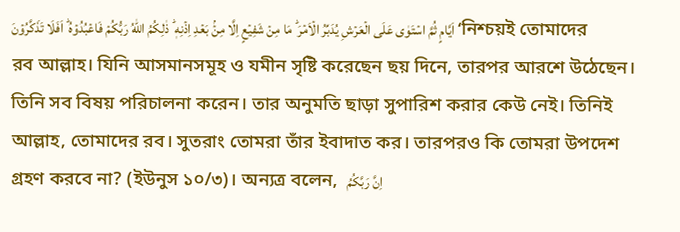اَیَّامٍ ثُمَّ اسۡتَوٰی عَلَی الۡعَرۡشِ یُدَبِّرُ الۡاَمۡرَ ؕ مَا مِنۡ شَفِیۡعٍ اِلَّا مِنۡۢ بَعۡدِ اِذۡنِهٖ ؕ ذٰلِکُمُ اللّٰهُ رَبُّکُمۡ فَاعۡبُدُوۡهُ ؕ اَفَلَا تَذَکَّرُوۡنَ ‘নিশ্চয়ই তোমাদের রব আল্লাহ। যিনি আসমানসমূহ ও যমীন সৃষ্টি করেছেন ছয় দিনে, তারপর আরশে উঠেছেন। তিনি সব বিষয় পরিচালনা করেন। তার অনুমতি ছাড়া সুপারিশ করার কেউ নেই। তিনিই আল্লাহ, তোমাদের রব। সুতরাং তোমরা তাঁর ইবাদাত কর। তারপরও কি তোমরা উপদেশ গ্রহণ করবে না? (ইউনুস ১০/৩)। অন্যত্র বলেন,  اِنَّ رَبَّکُمُ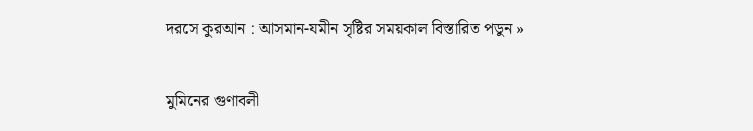দরসে কুরআন : আসমান-যমীন সৃষ্টির সময়কাল বিস্তারিত পডুন »

মুমিনের গুণাবলী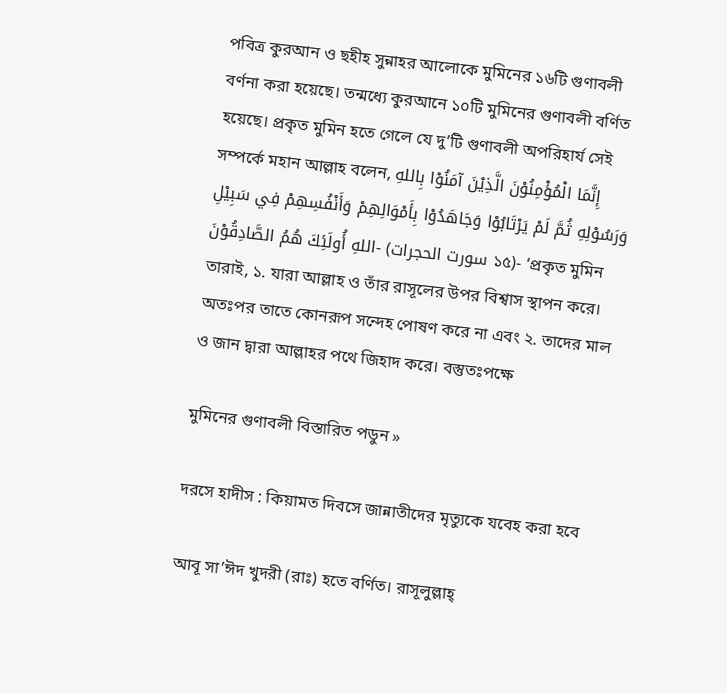পবিত্র কুরআন ও ছহীহ সুন্নাহর আলোকে মুমিনের ১৬টি গুণাবলী বর্ণনা করা হয়েছে। তন্মধ্যে কুরআনে ১০টি মুমিনের গুণাবলী বর্ণিত হয়েছে। প্রকৃত মুমিন হতে গেলে যে দু’টি গুণাবলী অপরিহার্য সেই সম্পর্কে মহান আল্লাহ বলেন, إِنَّمَا الْمُؤْمِنُوْنَ الَّذِيْنَ آمَنُوْا بِاللهِ وَرَسُوْلِهِ ثُمَّ لَمْ يَرْتَابُوْا وَجَاهَدُوْا بِأَمْوَالِهِمْ وَأَنْفُسِهِمْ فِي سَبِيْلِ اللهِ أُولَئِكَ هُمُ الصَّادِقُوْنَ- (سورت الحجرات ১৫)- ‘প্রকৃত মুমিন তারাই, ১. যারা আল্লাহ ও তাঁর রাসূলের উপর বিশ্বাস স্থাপন করে। অতঃপর তাতে কোনরূপ সন্দেহ পোষণ করে না এবং ২. তাদের মাল ও জান দ্বারা আল্লাহর পথে জিহাদ করে। বস্তুতঃপক্ষে

মুমিনের গুণাবলী বিস্তারিত পডুন »

দরসে হাদীস : কিয়ামত দিবসে জান্নাতীদের মৃত্যুকে যবেহ করা হবে

আবূ সা’ঈদ খুদরী (রাঃ) হতে বর্ণিত। রাসূলুল্লাহ্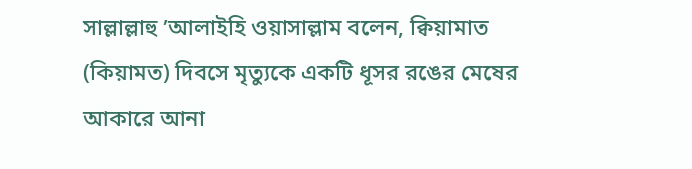সাল্লাল্লাহু ’আলাইহি ওয়াসাল্লাম বলেন, ক্বিয়ামাত (কিয়ামত) দিবসে মৃত্যুকে একটি ধূসর রঙের মেষের আকারে আনা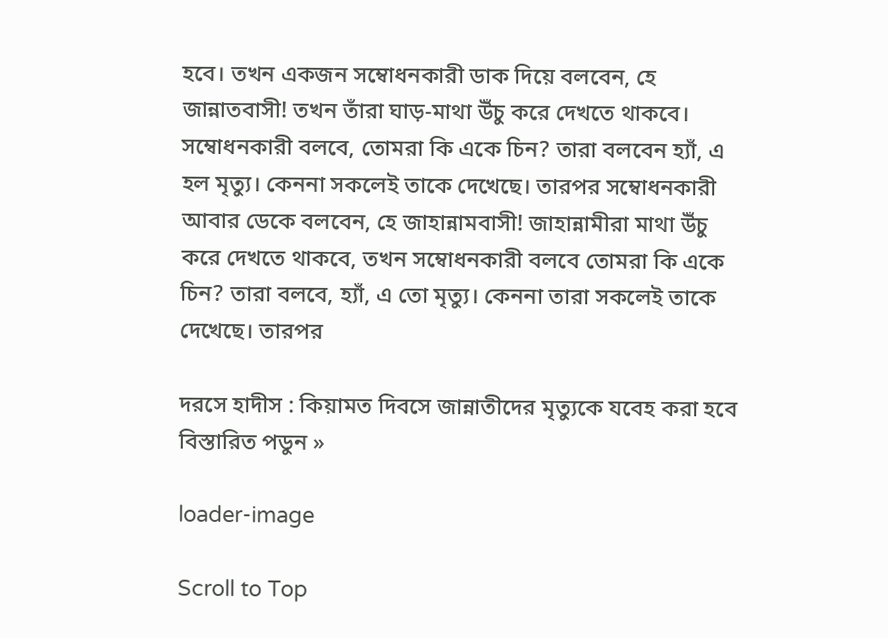হবে। তখন একজন সম্বোধনকারী ডাক দিয়ে বলবেন, হে জান্নাতবাসী! তখন তাঁরা ঘাড়-মাথা উঁচু করে দেখতে থাকবে। সম্বোধনকারী বলবে, তোমরা কি একে চিন? তারা বলবেন হ্যাঁ, এ হল মৃত্যু। কেননা সকলেই তাকে দেখেছে। তারপর সম্বোধনকারী আবার ডেকে বলবেন, হে জাহান্নামবাসী! জাহান্নামীরা মাথা উঁচু করে দেখতে থাকবে, তখন সম্বোধনকারী বলবে তোমরা কি একে চিন? তারা বলবে, হ্যাঁ, এ তো মৃত্যু। কেননা তারা সকলেই তাকে দেখেছে। তারপর

দরসে হাদীস : কিয়ামত দিবসে জান্নাতীদের মৃত্যুকে যবেহ করা হবে বিস্তারিত পডুন »

loader-image

Scroll to Top